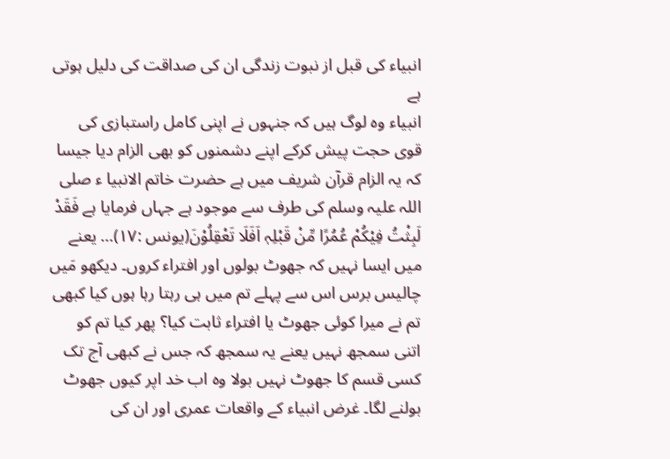انبیاء کی قبل از نبوت زندگی ان کی صداقت کی دلیل ہوتی ہے
انبیاء وہ لوگ ہیں کہ جنہوں نے اپنی کامل راستبازی کی قوی حجت پیش کرکے اپنے دشمنوں کو بھی الزام دیا جیسا کہ یہ الزام قرآن شریف میں ہے حضرت خاتم الانبیا ء صلی اللہ علیہ وسلم کی طرف سے موجود ہے جہاں فرمایا ہے فَقَدْ لَبِثْتُ فِیْکُمْ عُمُرًا مِّنْ قَبْلِہٖ اَفَلَا تَعْقِلُوْنَ(یونس :۱۷)… یعنے میں ایسا نہیں کہ جھوٹ بولوں اور افتراء کروں۔ دیکھو مَیں چالیس برس اس سے پہلے تم میں ہی رہتا رہا ہوں کیا کبھی تم نے میرا کوئی جھوٹ یا افتراء ثابت کیا؟ پھر کیا تم کو اتنی سمجھ نہیں یعنے یہ سمجھ کہ جس نے کبھی آج تک کسی قسم کا جھوٹ نہیں بولا وہ اب خد اپر کیوں جھوٹ بولنے لگا۔ غرض انبیاء کے واقعات عمری اور ان کی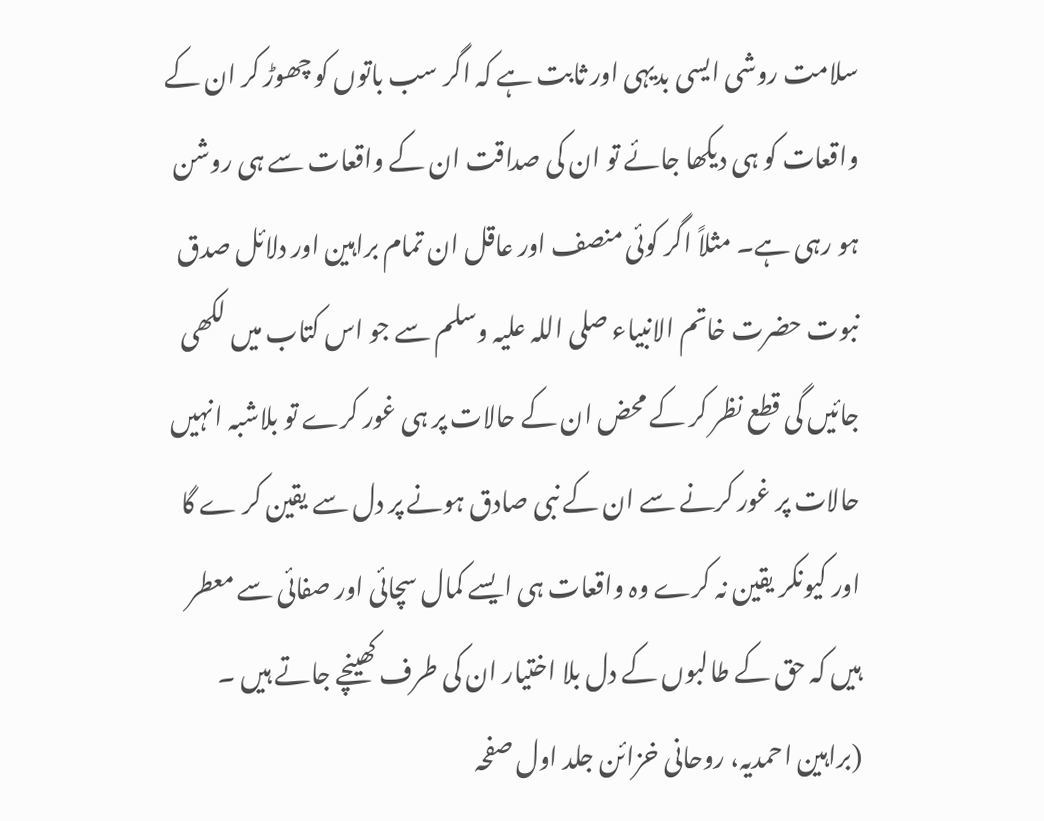سلامت روشی ایسی بدیہی اور ثابت ہے کہ اگر سب باتوں کو چھوڑ کر ان کے واقعات کو ہی دیکھا جائے تو ان کی صداقت ان کے واقعات سے ہی روشن ہو رہی ہے۔ مثلاً اگر کوئی منصف اور عاقل ان تمام براہین اور دلائل صدق نبوت حضرت خاتم الانبیاء صلی اللہ علیہ وسلم سے جو اس کتاب میں لکھی جائیں گی قطع نظر کر کے محض ان کے حالات پر ہی غور کرے تو بلاشبہ انہیں حالات پر غور کرنے سے ان کے نبی صادق ہونے پر دل سے یقین کر ے گا اور کیونکر یقین نہ کرے وہ واقعات ہی ایسے کمال سچائی اور صفائی سے معطر ہیں کہ حق کے طالبوں کے دل بلا اختیار ان کی طرف کھینچے جاتے ہیں ۔
(براہین احمدیہ، روحانی خزائن جلد اول صفحہ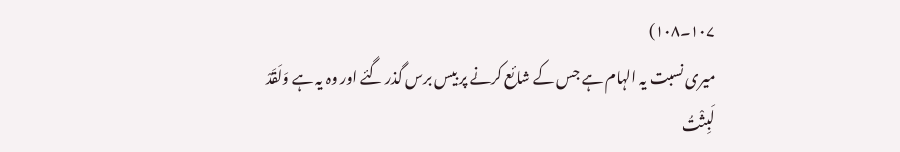۱۰۷۔۱۰۸)
میری نسبت یہ الہام ہے جس کے شائع کرنے پر بیس برس گذر گئے اور وہ یہ ہے وَلَقَدْ لَبِثْتُ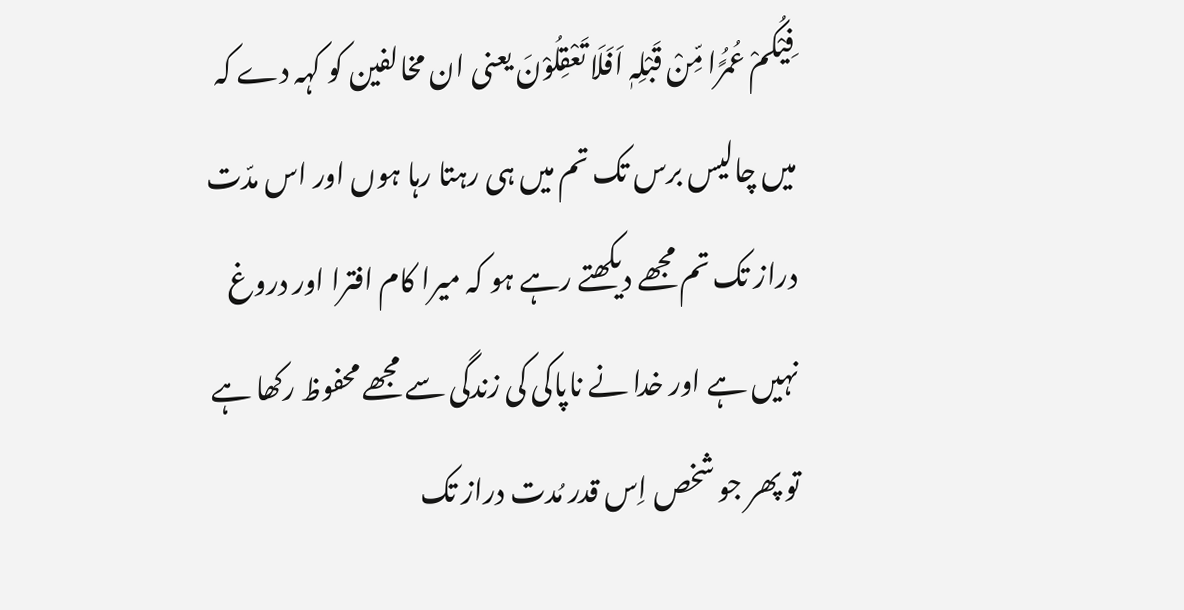فِیْکُمْ عُمُرًا مِّنْ قَبْلِہٖ اَفَلَا تَعْقِلُوْنَ یعنی ان مخالفین کو کہہ دے کہ میں چالیس برس تک تم میں ہی رہتا رہا ہوں اور اس مدّت دراز تک تم مجھے دیکھتے رہے ہو کہ میرا کام افترا اور دروغ نہیں ہے اور خدا نے ناپاکی کی زندگی سے مجھے محفوظ رکھا ہے تو پھر جو شخص اِس قدر مُدت دراز تک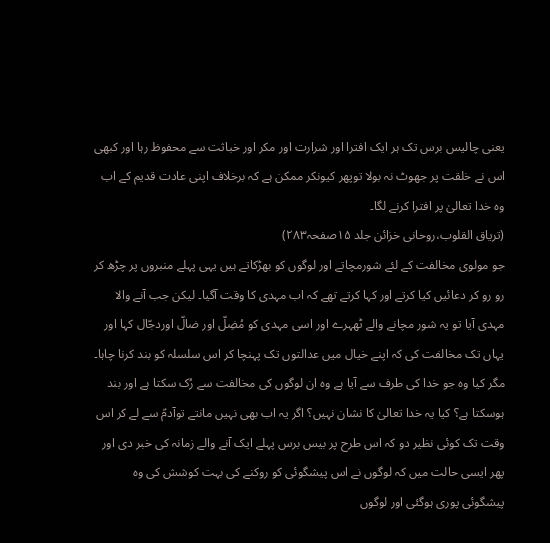یعنی چالیس برس تک ہر ایک افترا اور شرارت اور مکر اور خباثت سے محفوظ رہا اور کبھی اس نے خلقت پر جھوٹ نہ بولا توپھر کیونکر ممکن ہے کہ برخلاف اپنی عادت قدیم کے اب وہ خدا تعالیٰ پر افترا کرنے لگا۔
(تریاق القلوب،روحانی خزائن جلد ۱۵صفحہ۲۸۳)
جو مولوی مخالفت کے لئے شورمچاتے اور لوگوں کو بھڑکاتے ہیں یہی پہلے منبروں پر چڑھ کر رو رو کر دعائیں کیا کرتے اور کہا کرتے تھے کہ اب مہدی کا وقت آگیا۔ لیکن جب آنے والا مہدی آیا تو یہ شور مچانے والے ٹھہرے اور اسی مہدی کو مُضِلّ اور ضالّ اوردجّال کہا اور یہاں تک مخالفت کی کہ اپنے خیال میں عدالتوں تک پہنچا کر اس سلسلہ کو بند کرنا چاہا۔ مگر کیا وہ جو خدا کی طرف سے آیا ہے وہ ان لوگوں کی مخالفت سے رُک سکتا ہے اور بند ہوسکتا ہے؟ کیا یہ خدا تعالیٰ کا نشان نہیں؟ اگر یہ اب بھی نہیں مانتے توآدمؑ سے لے کر اس وقت تک کوئی نظیر دو کہ اس طرح پر بیس برس پہلے ایک آنے والے زمانہ کی خبر دی اور پھر ایسی حالت میں کہ لوگوں نے اس پیشگوئی کو روکنے کی بہت کوشش کی وہ پیشگوئی پوری ہوگئی اور لوگوں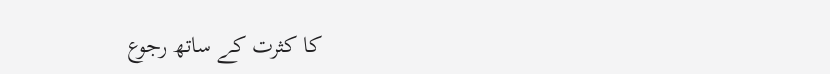کا کثرت کے ساتھ رجوع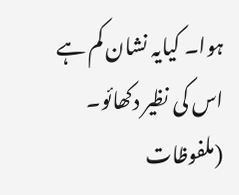ہوا۔ کیایہ نشان کم ہے اس کی نظیر دکھائو۔
(ملفوظات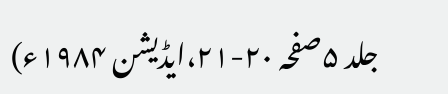جلد ۵صفحہ ۲۰-۲۱،ایڈیشن ۱۹۸۴ء)